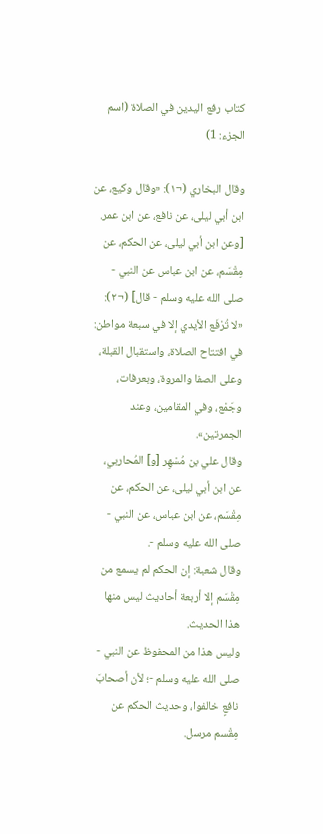كتاب رفع اليدين في الصلاة (اسم الجزء: 1)

وقال البخاري (¬١): «وقال وكيع، عن ابن أبي ليلى، عن نافع، عن ابن عمر. [وعن ابن أبي ليلى، عن الحكم، عن مِقْسَم، عن ابن عباس عن النبي - صلى الله عليه وسلم - قال] (¬٢): «لا تُرْفَع الأيدي إلا في سبعة مواطن: في افتتاح الصلاة، واستقبال القبلة، وعلى الصفا والمروة، وبعرفات، وجَمْع، وفي المقامين، وعند الجمرتين».
وقال علي بن مُسْهِر [و] المُحاربي، عن ابن أبي ليلى، عن الحكم، عن مِقْسَم، عن ابن عباس، عن النبي - صلى الله عليه وسلم -.
وقال شعبة: إن الحكم لم يسمع من مِقْسَم إلا أربعة أحاديث ليس منها هذا الحديث.
وليس هذا من المحفوظ عن النبي - صلى الله عليه وسلم -؛ لأن أصحابَ نافعٍ خالفوا، وحديث الحكم عن مِقْسم مرسل.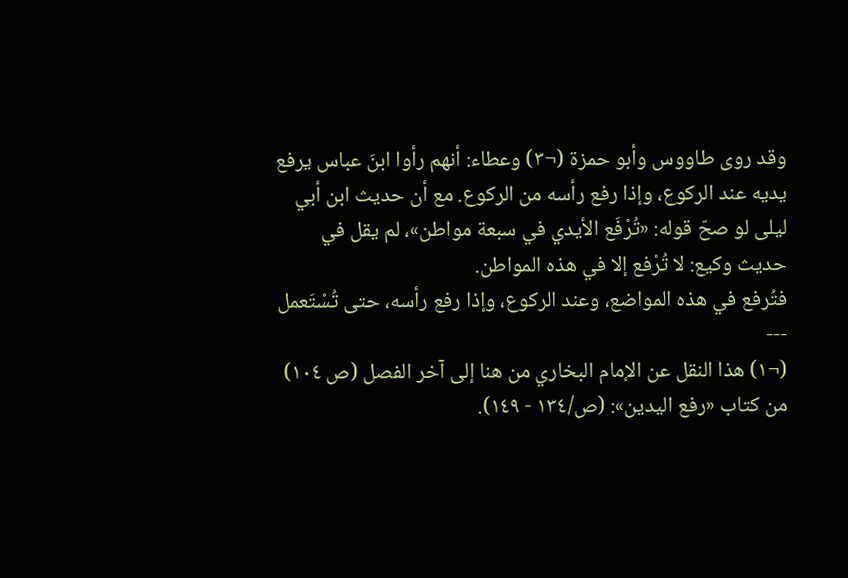وقد روى طاووس وأبو حمزة (¬٣) وعطاء: أنهم رأوا ابنَ عباس يرفع يديه عند الركوع، وإذا رفع رأسه من الركوع. مع أن حديث ابن أبي ليلى لو صحّ قوله: «تُرْفَع الأيدي في سبعة مواطن»، لم يقل في حديث وكيع: لا تُرْفع إلا في هذه المواطن.
فتُرفع في هذه المواضع، وعند الركوع، وإذا رفع رأسه، حتى تُسْتَعمل
---
(¬١) هذا النقل عن الإمام البخاري من هنا إلى آخر الفصل (ص ١٠٤) من كتاب «رفع اليدين»: (ص/١٣٤ - ١٤٩).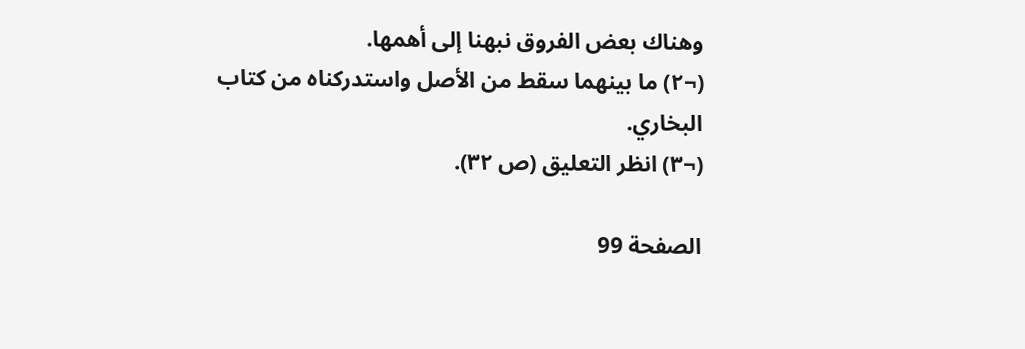وهناك بعض الفروق نبهنا إلى أهمها.
(¬٢) ما بينهما سقط من الأصل واستدركناه من كتاب البخاري.
(¬٣) انظر التعليق (ص ٣٢).

الصفحة 99